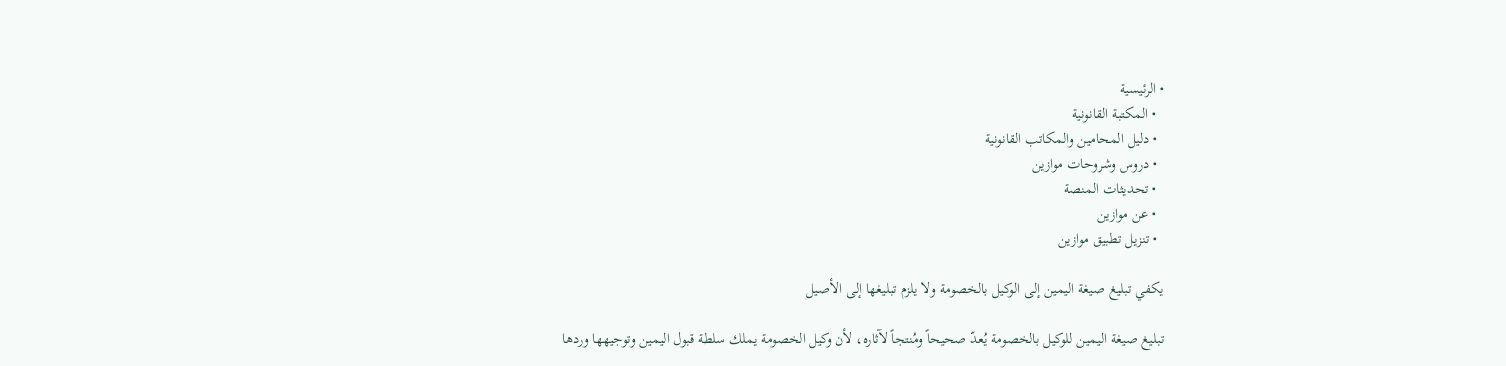• الرئيسية
  • المكتبة القانونية
  • دليل المحامين والمكاتب القانونية
  • دروس وشروحات موازين
  • تحديثات المنصة
  • عن موازين
  • تنزيل تطبيق موازين

يكفي تبليغ صيغة اليمين إلى الوكيل بالخصومة ولا يلزم تبليغها إلى الأصيل

تبليغ صيغة اليمين للوكيل بالخصومة يُعدّ صحيحاً ومُنتجاً لآثاره، لأن وكيل الخصومة يملك سلطة قبول اليمين وتوجيهها وردها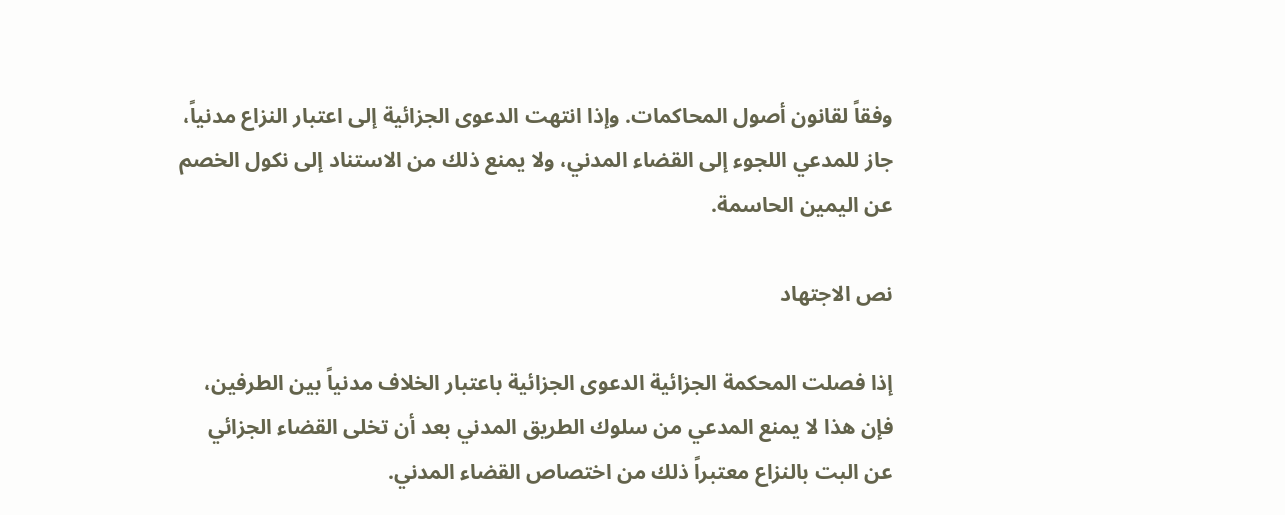وفقاً لقانون أصول المحاكمات. وإذا انتهت الدعوى الجزائية إلى اعتبار النزاع مدنياً، جاز للمدعي اللجوء إلى القضاء المدني، ولا يمنع ذلك من الاستناد إلى نكول الخصم عن اليمين الحاسمة.

نص الاجتهاد

إذا فصلت المحكمة الجزائية الدعوى الجزائية باعتبار الخلاف مدنياً بين الطرفين، فإن هذا لا يمنع المدعي من سلوك الطريق المدني بعد أن تخلى القضاء الجزائي عن البت بالنزاع معتبراً ذلك من اختصاص القضاء المدني.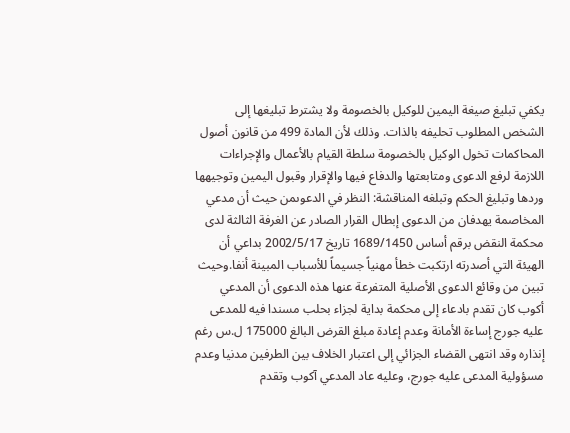يكفي تبليغ صيغة اليمين للوكيل بالخصومة ولا يشترط تبليغها إلى الشخص المطلوب تحليفه بالذات. وذلك لأن المادة 499 من قانون أصول المحاكمات تخول الوكيل بالخصومة سلطة القيام بالأعمال والإجراءات اللازمة لرفع الدعوى ومتابعتها والدفاع فيها والإقرار وقبول اليمين وتوجيهها وردها وتبليغ الحكم وتبلغه المناقشة: النظر في الدعوىمن حيث أن مدعي المخاصمة يهدفان من الدعوى إبطال القرار الصادر عن الغرفة الثالثة لدى محكمة النقض برقم أساس 1689/1450 تاريخ 2002/5/17 بداعي أن الهيئة التي أصدرته ارتكبت خطأ مهنياً جسيماً للأسباب المبينة أنفا.وحيث تبين من وقائع الدعوى الأصلية المتفرعة عنها هذه الدعوى أن المدعي أكوب كان تقدم بادعاء إلى محكمة بداية لجزاء بحلب مسندا فيه للمدعى عليه جورج إساءة الأمانة وعدم إعادة مبلغ القرض البالغ 175000 ل.س رغم إنذاره وقد انتهى القضاء الجزائي إلى اعتبار الخلاف بين الطرفين مدنيا وعدم مسؤولية المدعى عليه جورج، وعليه عاد المدعي آكوب وتقدم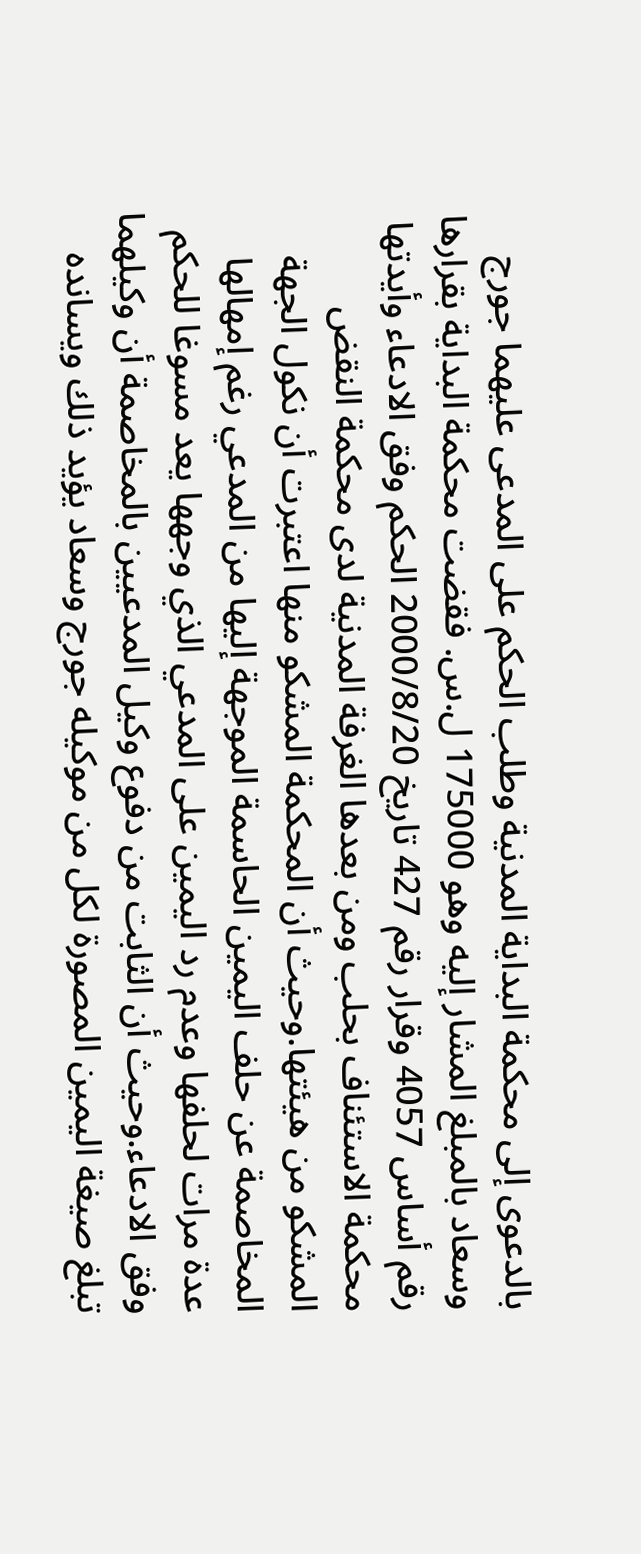بالدعوى إلى محكمة البداية المدنية وطلب الحكم على المدعى عليهما جورج وسعاد بالمبلغ المشار إليه وهو 175000 ل.س. فقضت محكمة البداية بقرارها رقم أساس 4057 وقرار رقم 427 تاريخ 2000/8/20 الحكم وفق الادعاء وأيدتها محكمة الاستئناف بحلب ومن بعدها الغرفة المدنية لدى محكمة النقض المشكو من هيئتها.وحيث أن المحكمة المشكو منها اعتبرت أن نكول الجهة المخاصمة عن حلف اليمين الحاسمة الموجهة إليها من المدعي رغم إمهالها عدة مرات لحلفها وعدم رد اليمين على المدعي الذي وجهها يعد مسوغا للحكم وفق الادعاء.وحيث أن الثابت من دفوع وكيل المدعيين بالمخاصمة أن وكيلهما تبلغ صيغة اليمين المصورة لكل من موكيله جورج وسعاد يؤيد ذلك ويسانده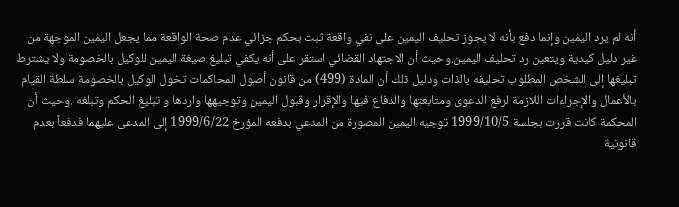أنه لم يرد اليمين وإنما دفع بأنه لا يجوز تحليف اليمين على نفي واقعة ثبت بحكم جزائي عدم صحة الواقعة مما يجعل اليمين الموجهة من غير دليل كيدية ويتعين رد تحليف اليمين.وحيث أن الاجتهاد القضائي استقر على أنه يكفي تبليغ صيغة اليمين للوكيل بالخصومة ولا يشترط تبليغها إلى الشخص المطلوب تحليفه بالذات ودليل ذلك أن المادة (499) من قانون أصول المحاكمات تخول الوكيل بالخصومة سلطة القيام بالأعمال والإجراءات اللازمة لرفع الدعوى ومتابعتها والدفاع فيها والإقرار وقبول اليمين وتوجيهها واردها و تبليغ الحكم وتبلغه .وحيث أن المحكمة كانت قررت بجلسة 1999/10/5 توجيه اليمين المصورة من المدعي بدفعه المؤرخ 1999/6/22 إلى المدعى عليهما فدفعاً بعدم قانونية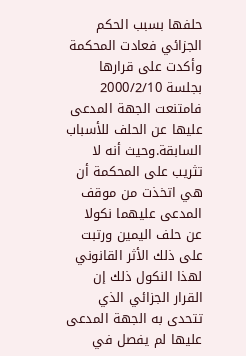حلفها بسبب الحكم الجزائي فعادت المحكمة وأكدت على قرارها بجلسة 2000/2/10 فامتنعت الجهة المدعى عليها عن الحلف للأسباب السابقة.وحيث أنه لا تثريب على المحكمة أن هي اتخذت من موقف المدعى عليهما نكولا عن حلف اليمين ورتبت على ذلك الأثر القانوني لهذا النكول ذلك إن القرار الجزائي الذي تتحدى به الجهة المدعى عليها لم يفصل في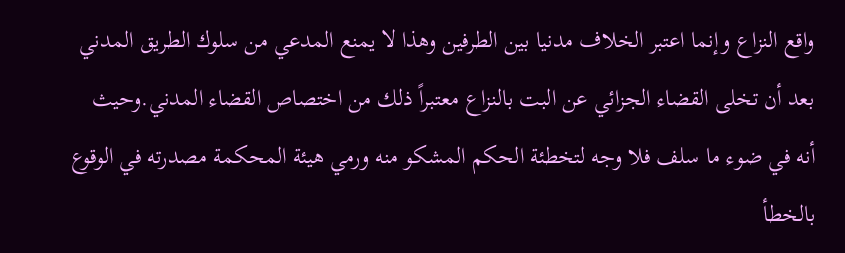واقع النزاع وإنما اعتبر الخلاف مدنيا بين الطرفين وهذا لا يمنع المدعي من سلوك الطريق المدني بعد أن تخلى القضاء الجزائي عن البت بالنزاع معتبراً ذلك من اختصاص القضاء المدني.وحيث أنه في ضوء ما سلف فلا وجه لتخطئة الحكم المشكو منه ورمي هيئة المحكمة مصدرته في الوقوع بالخطأ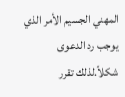المهني الجسيم الأمر الذي يوجب رد الدعوى شكلاً.لذلك تقرر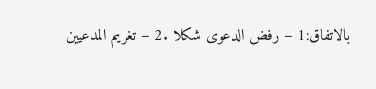بالاتفاق:1 – رفض الدعوى شكلا .2 – تغريم المدعيين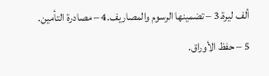ألف ليرة.3 – تضمينها الرسوم والمصاريف.4 – مصادرة التأمين. 5 – حفظ الأوراق.